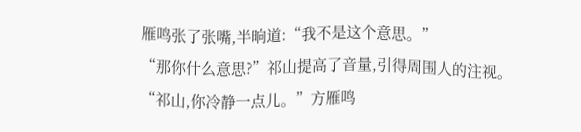雁鸣张了张嘴,半晌道:“我不是这个意思。”
“那你什么意思?”祁山提高了音量,引得周围人的注视。
“祁山,你冷静一点儿。”方雁鸣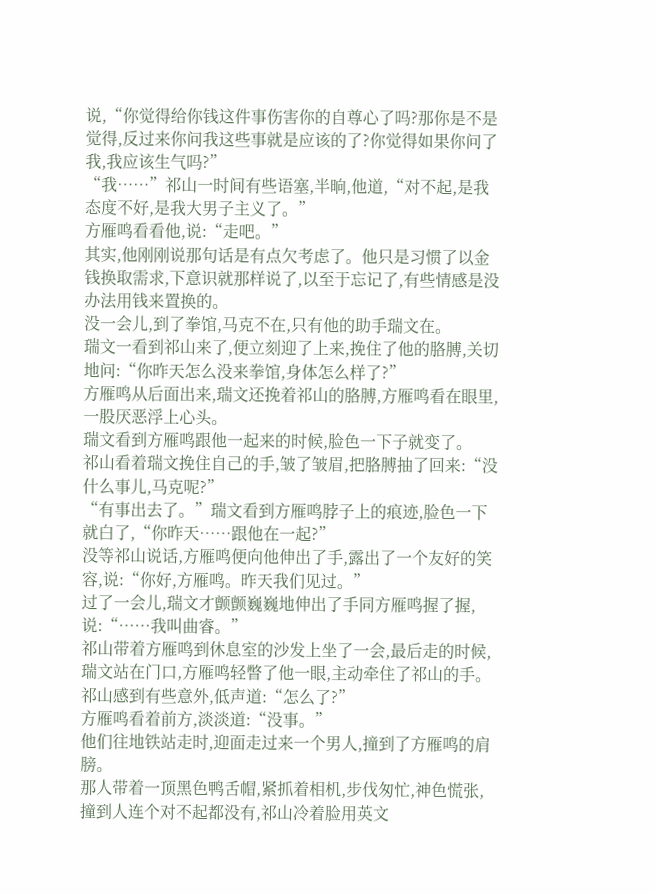说,“你觉得给你钱这件事伤害你的自尊心了吗?那你是不是觉得,反过来你问我这些事就是应该的了?你觉得如果你问了我,我应该生气吗?”
“我……”祁山一时间有些语塞,半晌,他道,“对不起,是我态度不好,是我大男子主义了。”
方雁鸣看看他,说:“走吧。”
其实,他刚刚说那句话是有点欠考虑了。他只是习惯了以金钱换取需求,下意识就那样说了,以至于忘记了,有些情感是没办法用钱来置换的。
没一会儿,到了拳馆,马克不在,只有他的助手瑞文在。
瑞文一看到祁山来了,便立刻迎了上来,挽住了他的胳膊,关切地问:“你昨天怎么没来拳馆,身体怎么样了?”
方雁鸣从后面出来,瑞文还挽着祁山的胳膊,方雁鸣看在眼里,一股厌恶浮上心头。
瑞文看到方雁鸣跟他一起来的时候,脸色一下子就变了。
祁山看着瑞文挽住自己的手,皱了皱眉,把胳膊抽了回来:“没什么事儿,马克呢?”
“有事出去了。”瑞文看到方雁鸣脖子上的痕迹,脸色一下就白了,“你昨天……跟他在一起?”
没等祁山说话,方雁鸣便向他伸出了手,露出了一个友好的笑容,说:“你好,方雁鸣。昨天我们见过。”
过了一会儿,瑞文才颤颤巍巍地伸出了手同方雁鸣握了握,说:“……我叫曲睿。”
祁山带着方雁鸣到休息室的沙发上坐了一会,最后走的时候,瑞文站在门口,方雁鸣轻瞥了他一眼,主动牵住了祁山的手。
祁山感到有些意外,低声道:“怎么了?”
方雁鸣看着前方,淡淡道:“没事。”
他们往地铁站走时,迎面走过来一个男人,撞到了方雁鸣的肩膀。
那人带着一顶黑色鸭舌帽,紧抓着相机,步伐匆忙,神色慌张,撞到人连个对不起都没有,祁山冷着脸用英文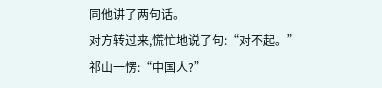同他讲了两句话。
对方转过来,慌忙地说了句:“对不起。”
祁山一愣:“中国人?”